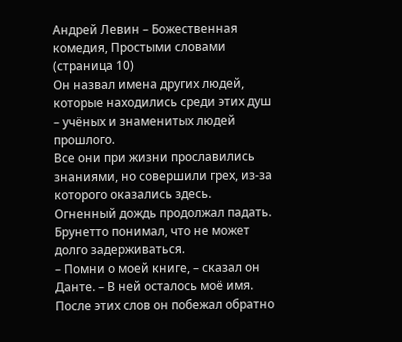Андрей Левин – Божественная комедия, Простыми словами (страница 10)
Он назвал имена других людей, которые находились среди этих душ – учёных и знаменитых людей прошлого.
Все они при жизни прославились знаниями, но совершили грех, из-за которого оказались здесь.
Огненный дождь продолжал падать.
Брунетто понимал, что не может долго задерживаться.
– Помни о моей книге, – сказал он Данте. – В ней осталось моё имя.
После этих слов он побежал обратно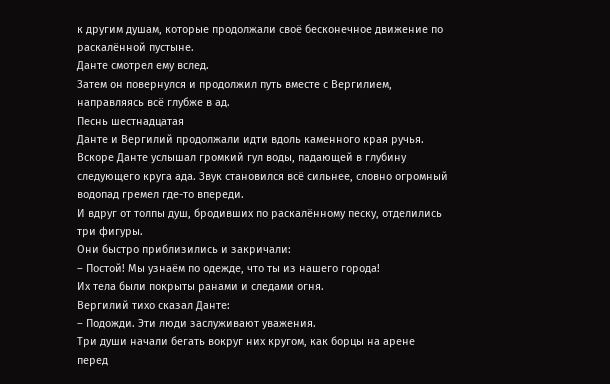к другим душам, которые продолжали своё бесконечное движение по раскалённой пустыне.
Данте смотрел ему вслед.
Затем он повернулся и продолжил путь вместе с Вергилием, направляясь всё глубже в ад.
Песнь шестнадцатая
Данте и Вергилий продолжали идти вдоль каменного края ручья.
Вскоре Данте услышал громкий гул воды, падающей в глубину следующего круга ада. Звук становился всё сильнее, словно огромный водопад гремел где-то впереди.
И вдруг от толпы душ, бродивших по раскалённому песку, отделились три фигуры.
Они быстро приблизились и закричали:
– Постой! Мы узнаём по одежде, что ты из нашего города!
Их тела были покрыты ранами и следами огня.
Вергилий тихо сказал Данте:
– Подожди. Эти люди заслуживают уважения.
Три души начали бегать вокруг них кругом, как борцы на арене перед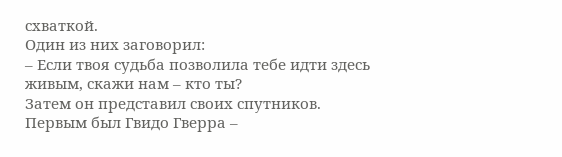схваткой.
Один из них заговорил:
– Если твоя судьба позволила тебе идти здесь живым, скажи нам – кто ты?
Затем он представил своих спутников.
Первым был Гвидо Гверра –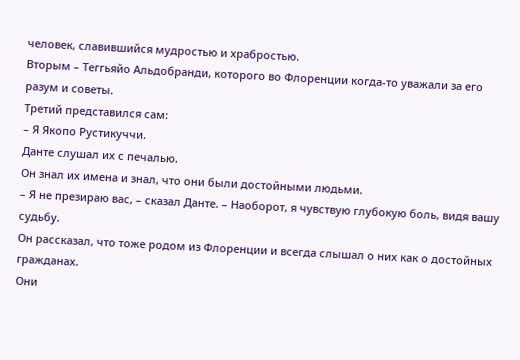человек, славившийся мудростью и храбростью.
Вторым – Теггьяйо Альдобранди, которого во Флоренции когда-то уважали за его разум и советы.
Третий представился сам:
– Я Якопо Рустикуччи.
Данте слушал их с печалью.
Он знал их имена и знал, что они были достойными людьми.
– Я не презираю вас, – сказал Данте. – Наоборот, я чувствую глубокую боль, видя вашу судьбу.
Он рассказал, что тоже родом из Флоренции и всегда слышал о них как о достойных гражданах.
Они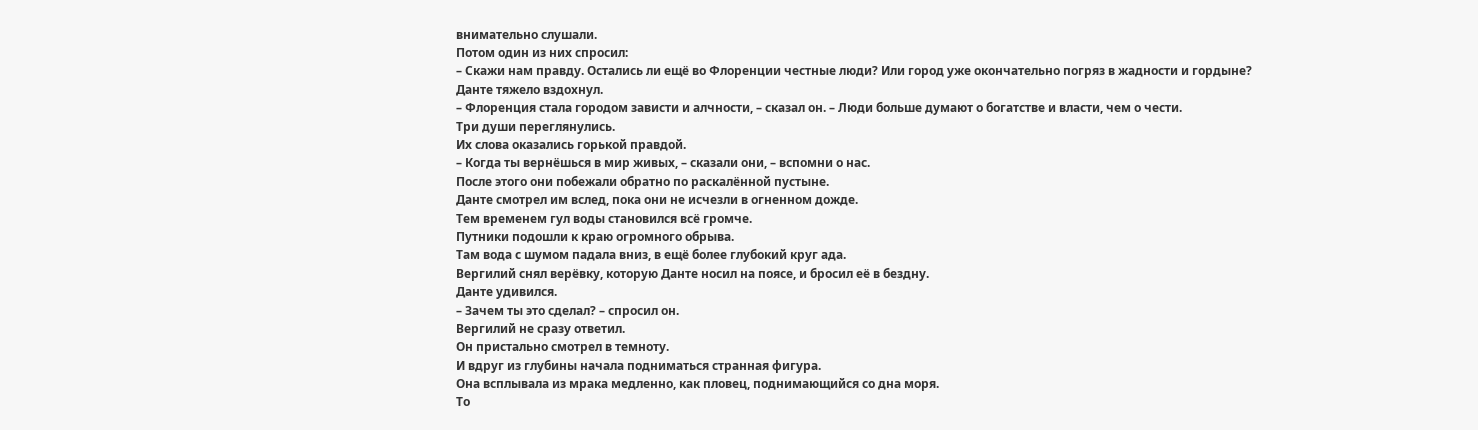внимательно слушали.
Потом один из них спросил:
– Скажи нам правду. Остались ли ещё во Флоренции честные люди? Или город уже окончательно погряз в жадности и гордыне?
Данте тяжело вздохнул.
– Флоренция стала городом зависти и алчности, – сказал он. – Люди больше думают о богатстве и власти, чем о чести.
Три души переглянулись.
Их слова оказались горькой правдой.
– Когда ты вернёшься в мир живых, – сказали они, – вспомни о нас.
После этого они побежали обратно по раскалённой пустыне.
Данте смотрел им вслед, пока они не исчезли в огненном дожде.
Тем временем гул воды становился всё громче.
Путники подошли к краю огромного обрыва.
Там вода с шумом падала вниз, в ещё более глубокий круг ада.
Вергилий снял верёвку, которую Данте носил на поясе, и бросил её в бездну.
Данте удивился.
– Зачем ты это сделал? – спросил он.
Вергилий не сразу ответил.
Он пристально смотрел в темноту.
И вдруг из глубины начала подниматься странная фигура.
Она всплывала из мрака медленно, как пловец, поднимающийся со дна моря.
То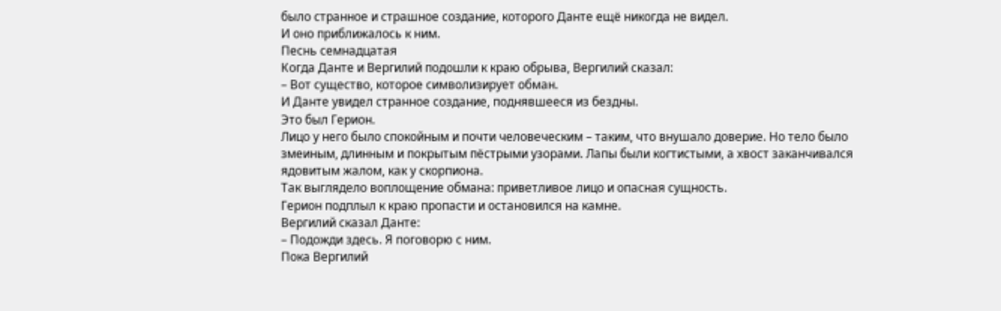было странное и страшное создание, которого Данте ещё никогда не видел.
И оно приближалось к ним.
Песнь семнадцатая
Когда Данте и Вергилий подошли к краю обрыва, Вергилий сказал:
– Вот существо, которое символизирует обман.
И Данте увидел странное создание, поднявшееся из бездны.
Это был Герион.
Лицо у него было спокойным и почти человеческим – таким, что внушало доверие. Но тело было змеиным, длинным и покрытым пёстрыми узорами. Лапы были когтистыми, а хвост заканчивался ядовитым жалом, как у скорпиона.
Так выглядело воплощение обмана: приветливое лицо и опасная сущность.
Герион подплыл к краю пропасти и остановился на камне.
Вергилий сказал Данте:
– Подожди здесь. Я поговорю с ним.
Пока Вергилий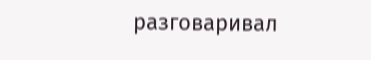разговаривал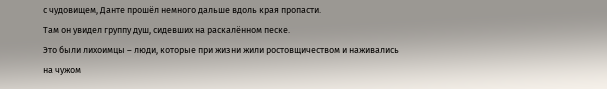с чудовищем, Данте прошёл немного дальше вдоль края пропасти.
Там он увидел группу душ, сидевших на раскалённом песке.
Это были лихоимцы – люди, которые при жизни жили ростовщичеством и наживались на чужом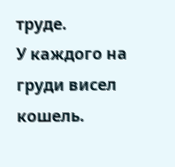труде.
У каждого на груди висел кошель.